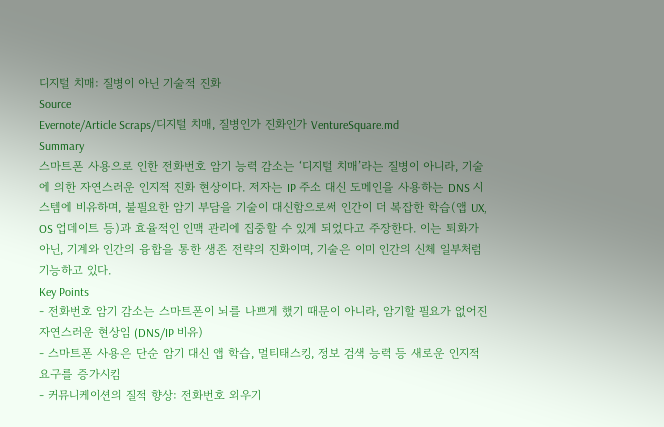디지털 치매: 질병이 아닌 기술적 진화
Source
Evernote/Article Scraps/디지털 치매, 질병인가 진화인가 VentureSquare.md
Summary
스마트폰 사용으로 인한 전화번호 암기 능력 감소는 ‘디지털 치매’라는 질병이 아니라, 기술에 의한 자연스러운 인지적 진화 현상이다. 저자는 IP 주소 대신 도메인을 사용하는 DNS 시스템에 비유하며, 불필요한 암기 부담을 기술이 대신함으로써 인간이 더 복잡한 학습(앱 UX, OS 업데이트 등)과 효율적인 인맥 관리에 집중할 수 있게 되었다고 주장한다. 이는 퇴화가 아닌, 기계와 인간의 융합을 통한 생존 전략의 진화이며, 기술은 이미 인간의 신체 일부처럼 기능하고 있다.
Key Points
- 전화번호 암기 감소는 스마트폰이 뇌를 나쁘게 했기 때문이 아니라, 암기할 필요가 없어진 자연스러운 현상임 (DNS/IP 비유)
- 스마트폰 사용은 단순 암기 대신 앱 학습, 멀티태스킹, 정보 검색 능력 등 새로운 인지적 요구를 증가시킴
- 커뮤니케이션의 질적 향상: 전화번호 외우기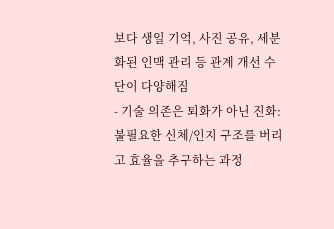보다 생일 기억, 사진 공유, 세분화된 인맥 관리 등 관계 개선 수단이 다양해짐
- 기술 의존은 퇴화가 아닌 진화: 불필요한 신체/인지 구조를 버리고 효율을 추구하는 과정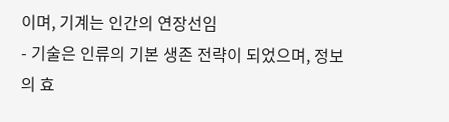이며, 기계는 인간의 연장선임
- 기술은 인류의 기본 생존 전략이 되었으며, 정보의 효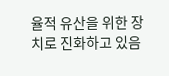율적 유산을 위한 장치로 진화하고 있음